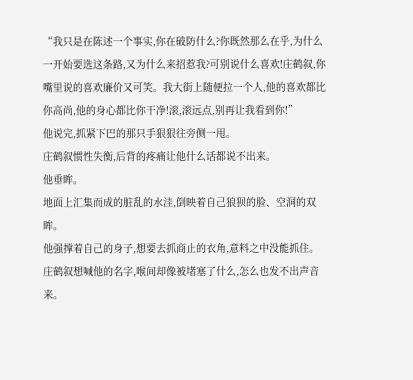“我只是在陈述一个事实,你在破防什么?你既然那么在乎,为什么一开始要选这条路,又为什么来招惹我?可别说什么喜欢!庄鹤叙,你嘴里说的喜欢廉价又可笑。我大街上随便拉一个人,他的喜欢都比你高尚,他的身心都比你干净!滚,滚远点,别再让我看到你!”
他说完,抓紧下巴的那只手狠狠往旁侧一甩。
庄鹤叙惯性失衡,后背的疼痛让他什么话都说不出来。
他垂眸。
地面上汇集而成的脏乱的水洼,倒映着自己狼狈的脸、空洞的双眸。
他强撑着自己的身子,想要去抓商止的衣角,意料之中没能抓住。
庄鹤叙想喊他的名字,喉间却像被堵塞了什么,怎么也发不出声音来。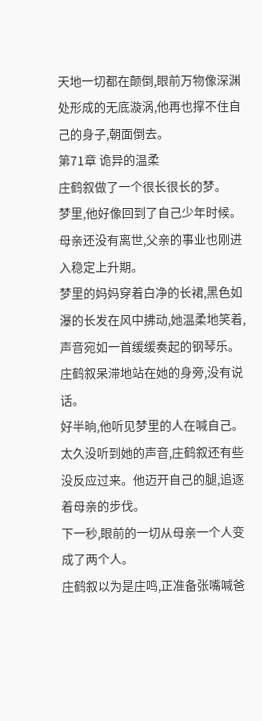天地一切都在颠倒,眼前万物像深渊处形成的无底漩涡,他再也撑不住自己的身子,朝面倒去。
第71章 诡异的温柔
庄鹤叙做了一个很长很长的梦。
梦里,他好像回到了自己少年时候。母亲还没有离世,父亲的事业也刚进入稳定上升期。
梦里的妈妈穿着白净的长裙,黑色如瀑的长发在风中拂动,她温柔地笑着,声音宛如一首缓缓奏起的钢琴乐。
庄鹤叙呆滞地站在她的身旁,没有说话。
好半晌,他听见梦里的人在喊自己。
太久没听到她的声音,庄鹤叙还有些没反应过来。他迈开自己的腿,追逐着母亲的步伐。
下一秒,眼前的一切从母亲一个人变成了两个人。
庄鹤叙以为是庄鸣,正准备张嘴喊爸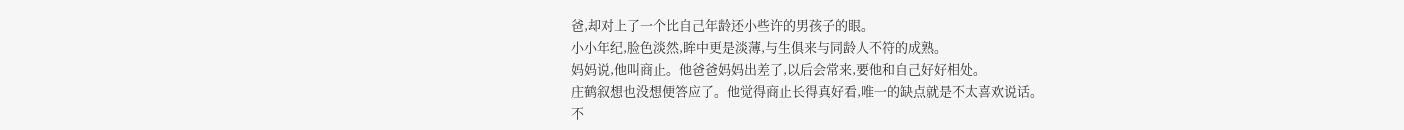爸,却对上了一个比自己年龄还小些许的男孩子的眼。
小小年纪,脸色淡然,眸中更是淡薄,与生俱来与同龄人不符的成熟。
妈妈说,他叫商止。他爸爸妈妈出差了,以后会常来,要他和自己好好相处。
庄鹤叙想也没想便答应了。他觉得商止长得真好看,唯一的缺点就是不太喜欢说话。
不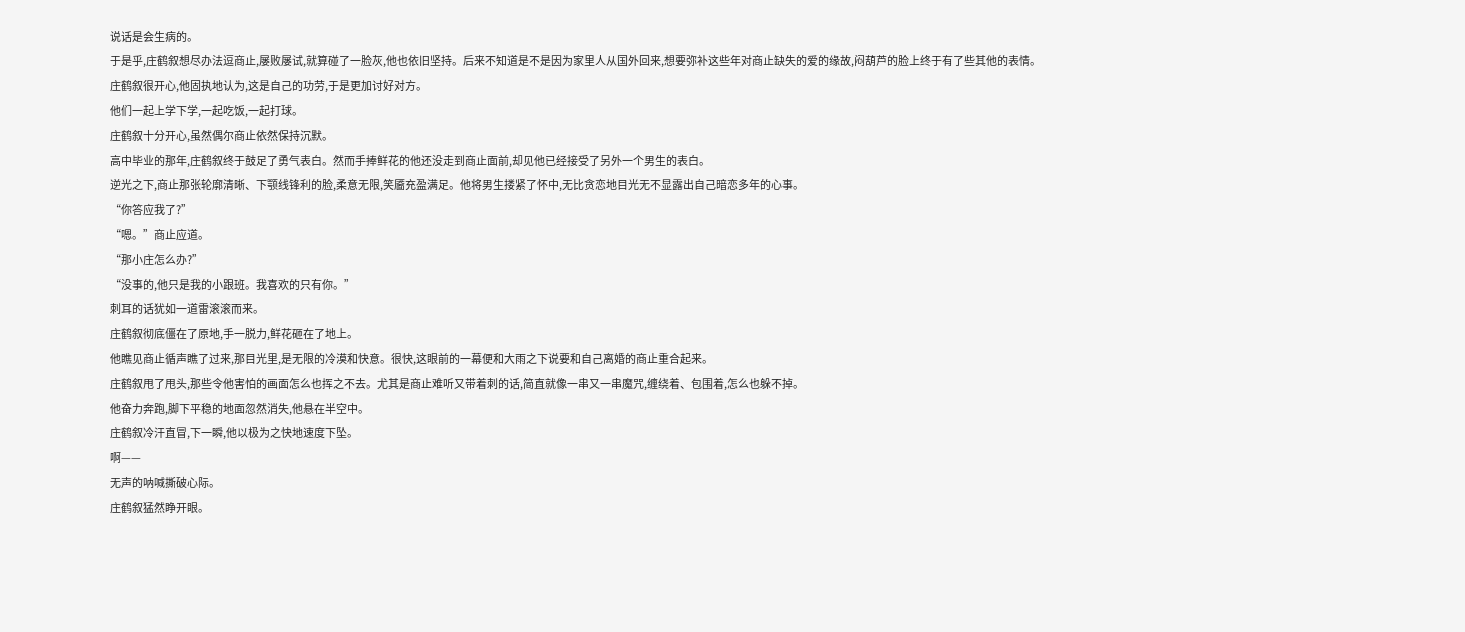说话是会生病的。
于是乎,庄鹤叙想尽办法逗商止,屡败屡试,就算碰了一脸灰,他也依旧坚持。后来不知道是不是因为家里人从国外回来,想要弥补这些年对商止缺失的爱的缘故,闷葫芦的脸上终于有了些其他的表情。
庄鹤叙很开心,他固执地认为,这是自己的功劳,于是更加讨好对方。
他们一起上学下学,一起吃饭,一起打球。
庄鹤叙十分开心,虽然偶尔商止依然保持沉默。
高中毕业的那年,庄鹤叙终于鼓足了勇气表白。然而手捧鲜花的他还没走到商止面前,却见他已经接受了另外一个男生的表白。
逆光之下,商止那张轮廓清晰、下颚线锋利的脸,柔意无限,笑靥充盈满足。他将男生搂紧了怀中,无比贪恋地目光无不显露出自己暗恋多年的心事。
“你答应我了?”
“嗯。”商止应道。
“那小庄怎么办?”
“没事的,他只是我的小跟班。我喜欢的只有你。”
刺耳的话犹如一道雷滚滚而来。
庄鹤叙彻底僵在了原地,手一脱力,鲜花砸在了地上。
他瞧见商止循声瞧了过来,那目光里,是无限的冷漠和快意。很快,这眼前的一幕便和大雨之下说要和自己离婚的商止重合起来。
庄鹤叙甩了甩头,那些令他害怕的画面怎么也挥之不去。尤其是商止难听又带着刺的话,简直就像一串又一串魔咒,缠绕着、包围着,怎么也躲不掉。
他奋力奔跑,脚下平稳的地面忽然消失,他悬在半空中。
庄鹤叙冷汗直冒,下一瞬,他以极为之快地速度下坠。
啊——
无声的呐喊撕破心际。
庄鹤叙猛然睁开眼。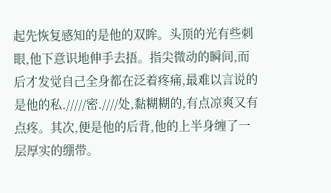起先恢复感知的是他的双眸。头顶的光有些刺眼,他下意识地伸手去捂。指尖微动的瞬间,而后才发觉自己全身都在泛着疼痛,最难以言说的是他的私./////密.////处,黏糊糊的,有点凉爽又有点疼。其次,便是他的后背,他的上半身缠了一层厚实的绷带。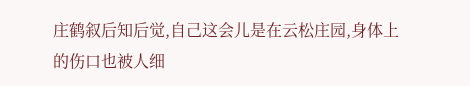庄鹤叙后知后觉,自己这会儿是在云松庄园,身体上的伤口也被人细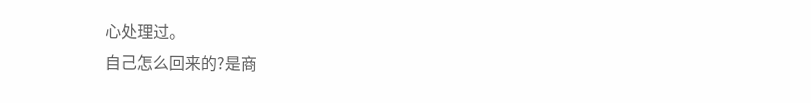心处理过。
自己怎么回来的?是商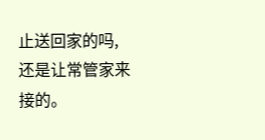止送回家的吗,还是让常管家来接的。